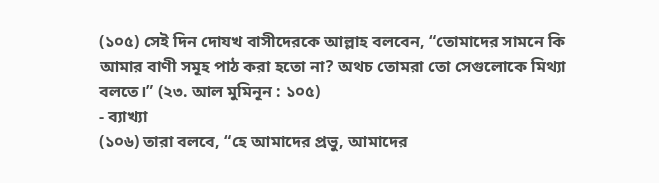(১০৫) সেই দিন দোযখ বাসীদেরকে আল্লাহ বলবেন, “তোমাদের সামনে কি আমার বাণী সমূহ পাঠ করা হতো না? অথচ তোমরা তো সেগুলোকে মিথ্যা বলতে।” (২৩. আল মুমিনূন : ১০৫)
- ব্যাখ্যা
(১০৬) তারা বলবে, “হে আমাদের প্রভু, আমাদের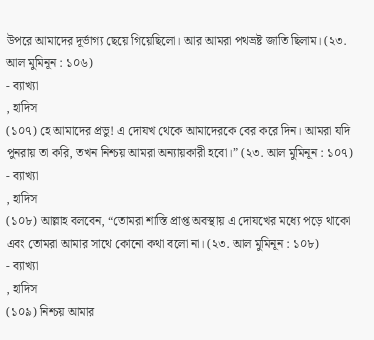উপরে আমাদের দূর্ভাগ্য ছেয়ে গিয়েছিলো। আর আমরা পথভ্রষ্ট জাতি ছিলাম। (২৩. আল মুমিনূন : ১০৬)
- ব্যাখ্যা
, হাদিস
(১০৭) হে আমাদের প্রভু! এ দোযখ থেকে আমাদেরকে বের করে দিন। আমরা যদি পুনরায় তা করি, তখন নিশ্চয় আমরা অন্যায়কারী হবো।” (২৩. আল মুমিনূন : ১০৭)
- ব্যাখ্যা
, হাদিস
(১০৮) আল্লাহ বলবেন, “তোমরা শাস্তি প্রাপ্ত অবস্থায় এ দোযখের মধ্যে পড়ে থাকো এবং তোমরা আমার সাথে কোনো কথা বলো না। (২৩. আল মুমিনূন : ১০৮)
- ব্যাখ্যা
, হাদিস
(১০৯) নিশ্চয় আমার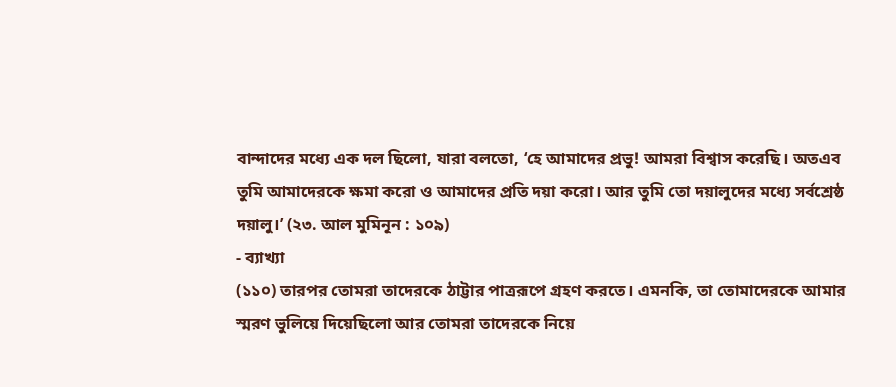বান্দাদের মধ্যে এক দল ছিলো, যারা বলতো, ‘হে আমাদের প্রভু! আমরা বিশ্বাস করেছি। অতএব তুমি আমাদেরকে ক্ষমা করো ও আমাদের প্রতি দয়া করো। আর তুমি তো দয়ালুদের মধ্যে সর্বশ্রেষ্ঠ দয়ালু।’ (২৩. আল মুমিনূন : ১০৯)
- ব্যাখ্যা
(১১০) তারপর তোমরা তাদেরকে ঠাট্টার পাত্ররূপে গ্রহণ করতে। এমনকি, তা তোমাদেরকে আমার স্মরণ ভুলিয়ে দিয়েছিলো আর তোমরা তাদেরকে নিয়ে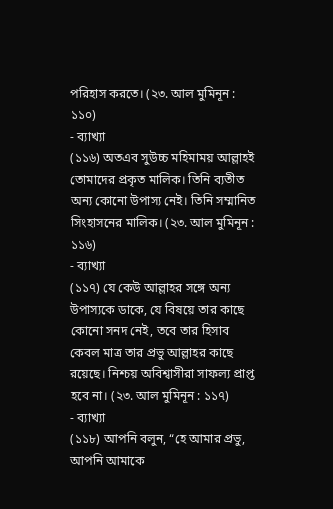পরিহাস করতে। (২৩. আল মুমিনূন : ১১০)
- ব্যাখ্যা
(১১৬) অতএব সুউচ্চ মহিমাময় আল্লাহই তোমাদের প্রকৃত মালিক। তিনি ব্যতীত অন্য কোনো উপাস্য নেই। তিনি সম্মানিত সিংহাসনের মালিক। (২৩. আল মুমিনূন : ১১৬)
- ব্যাখ্যা
(১১৭) যে কেউ আল্লাহর সঙ্গে অন্য উপাস্যকে ডাকে, যে বিষয়ে তার কাছে কোনো সনদ নেই, তবে তার হিসাব কেবল মাত্র তার প্রভু আল্লাহর কাছে রয়েছে। নিশ্চয় অবিশ্বাসীরা সাফল্য প্রাপ্ত হবে না। (২৩. আল মুমিনূন : ১১৭)
- ব্যাখ্যা
(১১৮) আপনি বলুন, “হে আমার প্রভু, আপনি আমাকে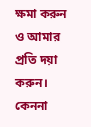ক্ষমা করুন ও আমার প্রতি দয়া করুন। কেননা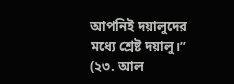আপনিই দয়ালুদের মধ্যে শ্রেষ্ট দয়ালু।” (২৩. আল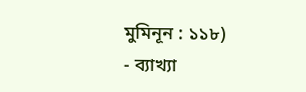মুমিনূন : ১১৮)
- ব্যাখ্যা